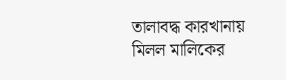তালাবদ্ধ কারখানায় মিলল মালিকের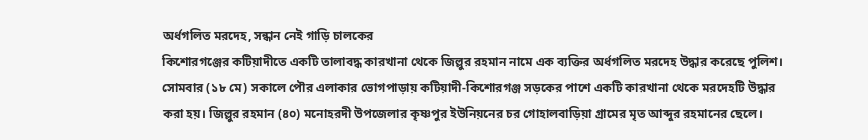অর্ধগলিত মরদেহ, সন্ধান নেই গাড়ি চালকের
কিশোরগঞ্জের কটিয়াদীতে একটি তালাবদ্ধ কারখানা থেকে জিল্লুর রহমান নামে এক ব্যক্তির অর্ধগলিত মরদেহ উদ্ধার করেছে পুলিশ। সোমবার (১৮ মে) সকালে পৌর এলাকার ভোগপাড়ায় কটিয়াদী-কিশোরগঞ্জ সড়কের পাশে একটি কারখানা থেকে মরদেহটি উদ্ধার করা হয়। জিল্লুর রহমান (৪০) মনোহরদী উপজেলার কৃষ্ণপুর ইউনিয়নের চর গোহালবাড়িয়া গ্রামের মৃত আব্দুর রহমানের ছেলে।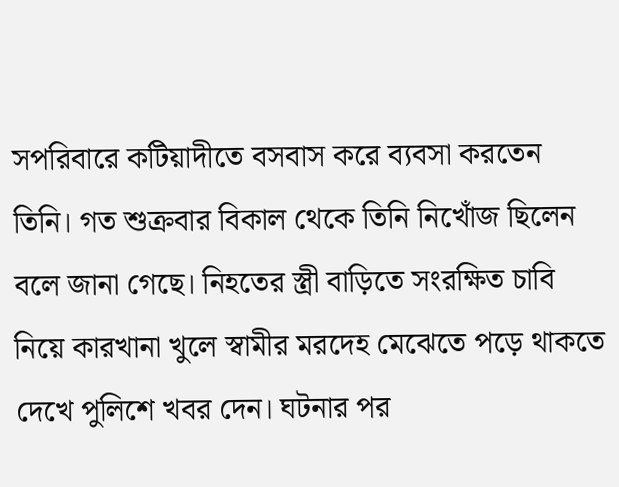সপরিবারে কটিয়াদীতে বসবাস করে ব্যবসা করতেন তিনি। গত শুক্রবার বিকাল থেকে তিনি নিখোঁজ ছিলেন বলে জানা গেছে। নিহতের স্ত্রী বাড়িতে সংরক্ষিত চাবি নিয়ে কারখানা খুলে স্বামীর মরদেহ মেঝেতে পড়ে থাকতে দেখে পুলিশে খবর দেন। ঘটনার পর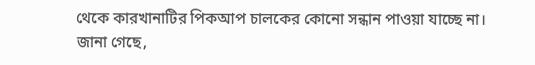থেকে কারখানাটির পিকআপ চালকের কোনো সন্ধান পাওয়া যাচ্ছে না। জানা গেছে,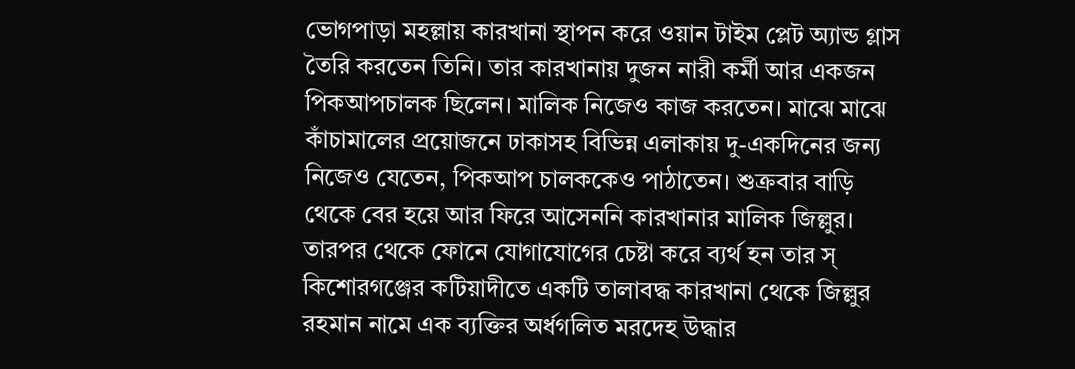ভোগপাড়া মহল্লায় কারখানা স্থাপন করে ওয়ান টাইম প্লেট অ্যান্ড গ্লাস তৈরি করতেন তিনি। তার কারখানায় দুজন নারী কর্মী আর একজন পিকআপচালক ছিলেন। মালিক নিজেও কাজ করতেন। মাঝে মাঝে কাঁচামালের প্রয়োজনে ঢাকাসহ বিভিন্ন এলাকায় দু-একদিনের জন্য নিজেও যেতেন, পিকআপ চালককেও পাঠাতেন। শুক্রবার বাড়ি থেকে বের হয়ে আর ফিরে আসেননি কারখানার মালিক জিল্লুর। তারপর থেকে ফোনে যোগাযোগের চেষ্টা করে ব্যর্থ হন তার স্
কিশোরগঞ্জের কটিয়াদীতে একটি তালাবদ্ধ কারখানা থেকে জিল্লুর রহমান নামে এক ব্যক্তির অর্ধগলিত মরদেহ উদ্ধার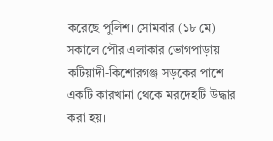করেছে পুলিশ। সোমবার (১৮ মে) সকালে পৌর এলাকার ভোগপাড়ায় কটিয়াদী-কিশোরগঞ্জ সড়কের পাশে একটি কারখানা থেকে মরদেহটি উদ্ধার করা হয়।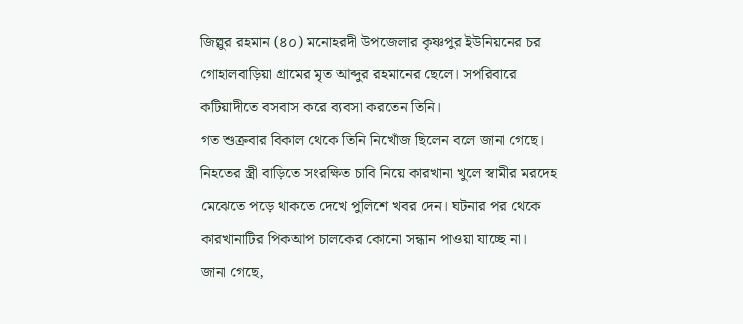জিল্লুর রহমান (৪০) মনোহরদী উপজেলার কৃষ্ণপুর ইউনিয়নের চর গোহালবাড়িয়া গ্রামের মৃত আব্দুর রহমানের ছেলে। সপরিবারে কটিয়াদীতে বসবাস করে ব্যবসা করতেন তিনি।
গত শুক্রবার বিকাল থেকে তিনি নিখোঁজ ছিলেন বলে জানা গেছে। নিহতের স্ত্রী বাড়িতে সংরক্ষিত চাবি নিয়ে কারখানা খুলে স্বামীর মরদেহ মেঝেতে পড়ে থাকতে দেখে পুলিশে খবর দেন। ঘটনার পর থেকে কারখানাটির পিকআপ চালকের কোনো সন্ধান পাওয়া যাচ্ছে না।
জানা গেছে,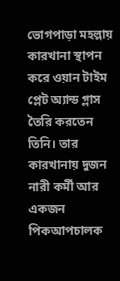ভোগপাড়া মহল্লায় কারখানা স্থাপন করে ওয়ান টাইম প্লেট অ্যান্ড গ্লাস তৈরি করতেন তিনি। তার কারখানায় দুজন নারী কর্মী আর একজন পিকআপচালক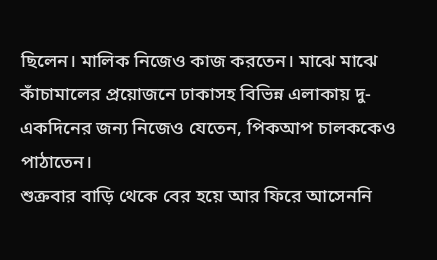ছিলেন। মালিক নিজেও কাজ করতেন। মাঝে মাঝে কাঁচামালের প্রয়োজনে ঢাকাসহ বিভিন্ন এলাকায় দু-একদিনের জন্য নিজেও যেতেন, পিকআপ চালককেও পাঠাতেন।
শুক্রবার বাড়ি থেকে বের হয়ে আর ফিরে আসেননি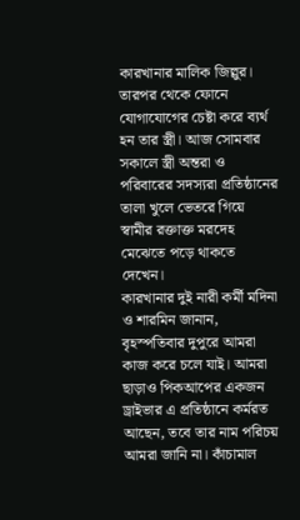কারখানার মালিক জিল্লুর। তারপর থেকে ফোনে যোগাযোগের চেষ্টা করে ব্যর্থ হন তার স্ত্রী। আজ সোমবার সকালে স্ত্রী অন্তরা ও পরিবারের সদস্যরা প্রতিষ্ঠানের তালা খুলে ভেতরে গিয়ে স্বামীর রক্তাক্ত মরদেহ মেঝেতে পড়ে থাকতে দেখেন।
কারখানার দুই নারী কর্মী মদিনা ও শারমিন জানান, বৃহস্পতিবার দুপুরে আমরা কাজ করে চলে যাই। আমরা ছাড়াও পিকআপের একজন ড্রাইভার এ প্রতিষ্ঠানে কর্মরত আছেন, তবে তার নাম পরিচয় আমরা জানি না। কাঁচামাল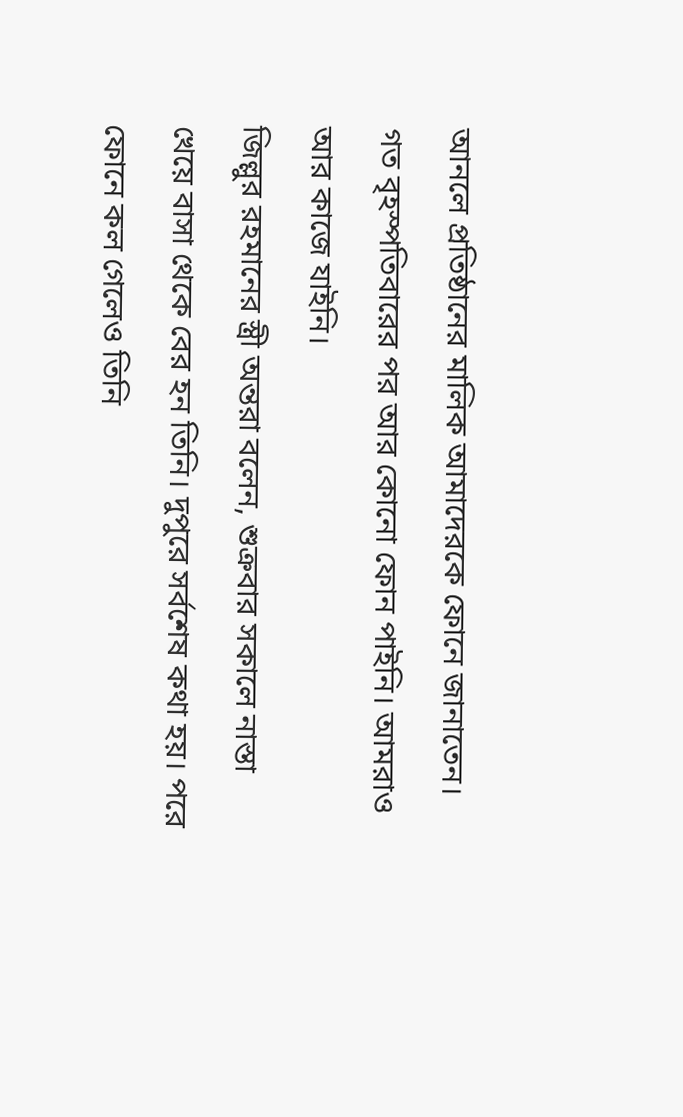আনলে প্রতিষ্ঠানের মালিক আমাদেরকে ফোনে জানাতেন। গত বৃহস্পতিবারের পর আর কোনো ফোন পাইনি। আমরাও আর কাজে যাইনি।
জিল্লুর রহমানের স্ত্রী অন্তরা বলেন, শুক্রবার সকালে নাস্তা খেয়ে বাসা থেকে বের হন তিনি। দুপুরে সর্বশেষ কথা হয়। পরে ফোনে কল গেলেও তিনি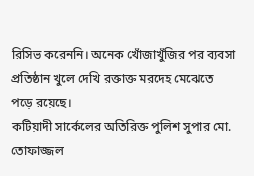রিসিভ করেননি। অনেক খোঁজাখুঁজির পর ব্যবসা প্রতিষ্ঠান খুলে দেখি রক্তাক্ত মরদেহ মেঝেতে পড়ে রয়েছে।
কটিয়াদী সার্কেলের অতিরিক্ত পুলিশ সুপার মো. তোফাজ্জল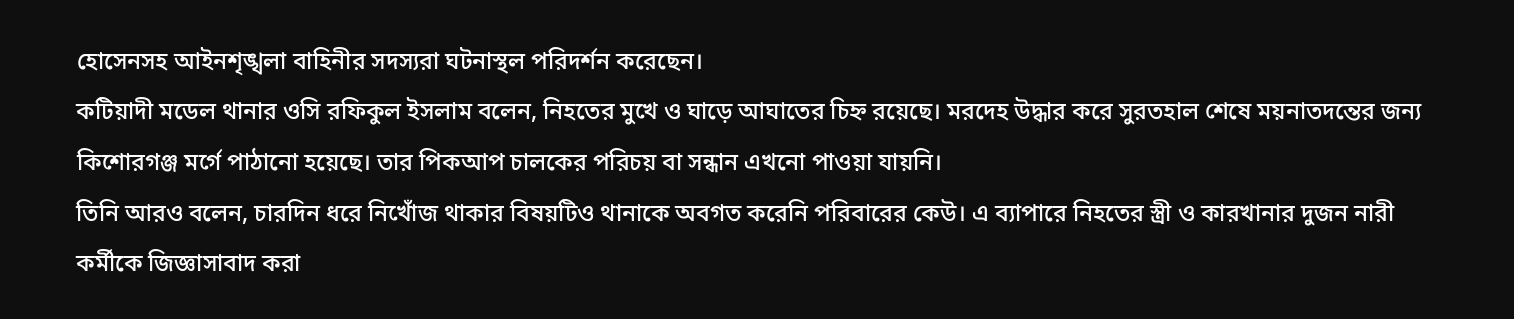হোসেনসহ আইনশৃঙ্খলা বাহিনীর সদস্যরা ঘটনাস্থল পরিদর্শন করেছেন।
কটিয়াদী মডেল থানার ওসি রফিকুল ইসলাম বলেন, নিহতের মুখে ও ঘাড়ে আঘাতের চিহ্ন রয়েছে। মরদেহ উদ্ধার করে সুরতহাল শেষে ময়নাতদন্তের জন্য কিশোরগঞ্জ মর্গে পাঠানো হয়েছে। তার পিকআপ চালকের পরিচয় বা সন্ধান এখনো পাওয়া যায়নি।
তিনি আরও বলেন, চারদিন ধরে নিখোঁজ থাকার বিষয়টিও থানাকে অবগত করেনি পরিবারের কেউ। এ ব্যাপারে নিহতের স্ত্রী ও কারখানার দুজন নারী কর্মীকে জিজ্ঞাসাবাদ করা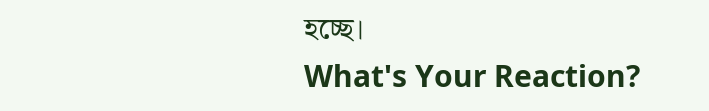হচ্ছে।
What's Your Reaction?